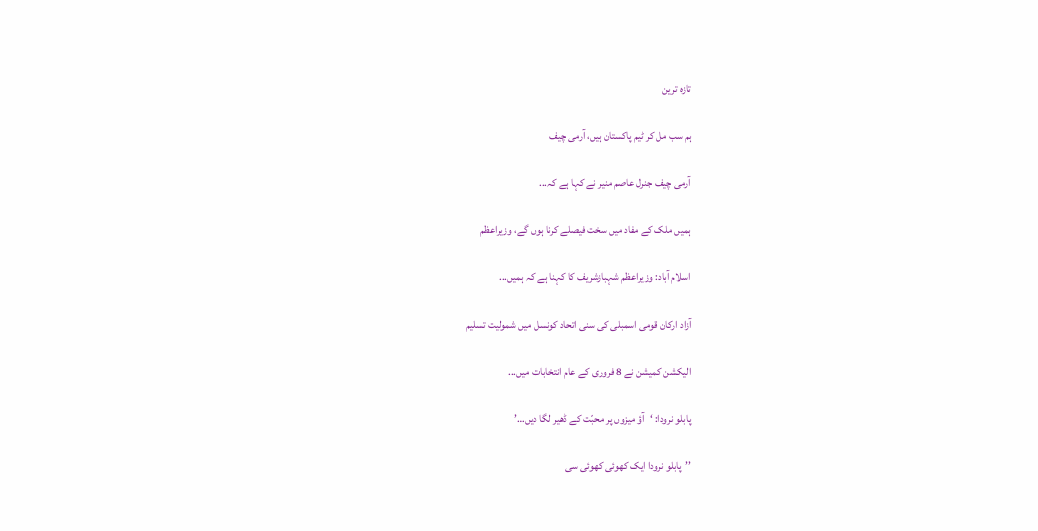تازہ ترین

ہم سب مل کر ٹیم پاکستان ہیں، آرمی چیف

آرمی چیف جنرل عاصم منیر نے کہا ہے کہ...

ہمیں ملک کے مفاد میں سخت فیصلے کرنا ہوں گے، وزیراعظم

اسلام آباد: وزیراعظم شہبازشریف کا کہنا ہے کہ ہمیں...

آزاد ارکان قومی اسمبلی کی سنی اتحاد کونسل میں شمولیت تسلیم

الیکشن کمیشن نے 8 فروری کے عام انتخابات میں...

پابلو نرودا: ‘آؤ میزوں پر محبّت کے ڈھیر لگا دیں…’

’’پابلو نرودا ایک کھوئی کھوئی سی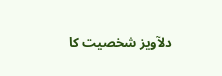دلآویز شخصیت کا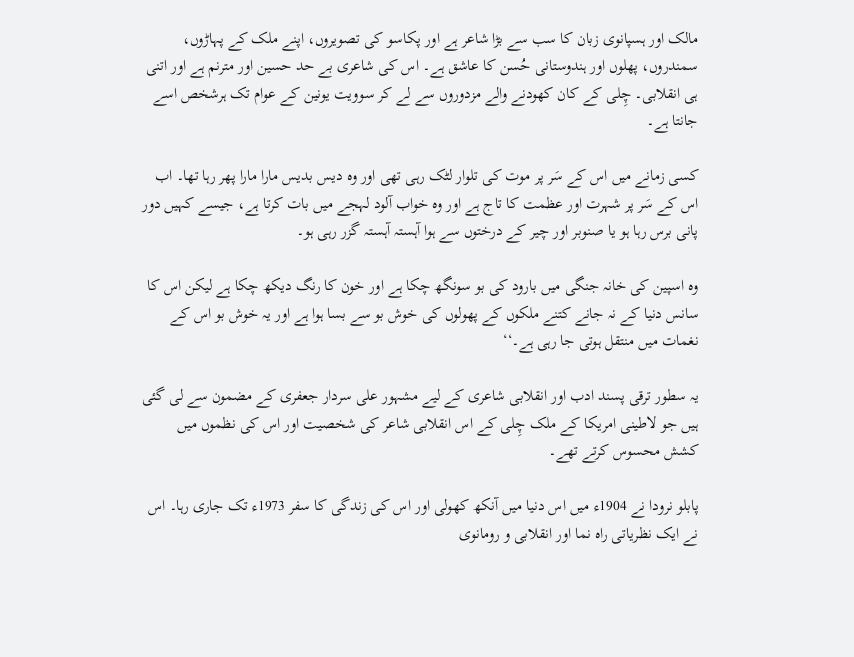مالک اور ہسپانوی زبان کا سب سے بڑا شاعر ہے اور پکاسو کی تصویروں، اپنے ملک کے پہاڑوں، سمندروں، پھلوں اور ہندوستانی حُسن کا عاشق ہے۔ اس کی شاعری بے حد حسین اور مترنم ہے اور اتنی ہی انقلابی۔ چِلی کے کان کھودنے والے مزدوروں سے لے کر سوویت یونین کے عوام تک ہرشخص اسے جانتا ہے۔

کسی زمانے میں اس کے سَر پر موت کی تلوار لٹک رہی تھی اور وہ دیس بدیس مارا مارا پھر رہا تھا۔ اب اس کے سَر پر شہرت اور عظمت کا تاج ہے اور وہ خواب آلود لہجے میں بات کرتا ہے، جیسے کہیں دور پانی برس رہا ہو یا صنوبر اور چیر کے درختوں سے ہوا آہستہ آہستہ گزر رہی ہو۔

وہ اسپین کی خانہ جنگی میں بارود کی بو سونگھ چکا ہے اور خون کا رنگ دیکھ چکا ہے لیکن اس کا سانس دنیا کے نہ جانے کتنے ملکوں کے پھولوں کی خوش بو سے بسا ہوا ہے اور یہ خوش بو اس کے نغمات میں منتقل ہوتی جا رہی ہے۔‘‘

یہ سطور ترقی پسند ادب اور انقلابی شاعری کے لیے مشہور علی سردار جعفری کے مضمون سے لی گئی ہیں جو لاطینی امریکا کے ملک چِلی کے اس انقلابی شاعر کی شخصیت اور اس کی نظموں میں‌ کشش محسوس کرتے تھے۔

پابلو نرودا نے 1904ء میں اس دنیا میں آنکھ کھولی اور اس کی زندگی کا سفر 1973ء تک جاری رہا۔ اس نے ایک نظریاتی راہ نما اور انقلابی و رومانوی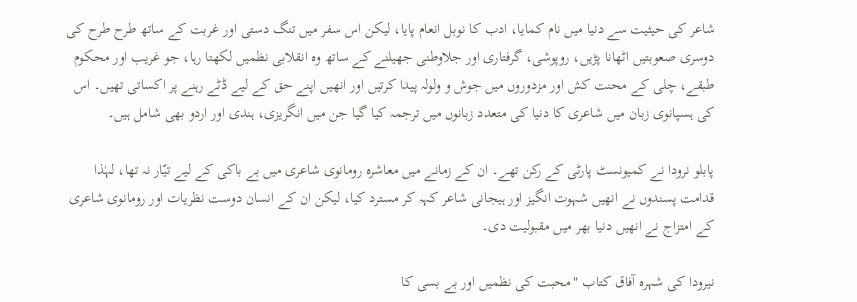شاعر کی حیثیت سے دنیا میں نام کمایا، ادب کا نوبل انعام پایا، لیکن اس سفر میں تنگ دستی اور غربت کے ساتھ طرح طرح کی دوسری صعوبتیں اٹھانا پڑیں، روپوشی، گرفتاری اور جلاوطنی جھیلنے کے ساتھ وہ انقلابی نظمیں لکھتا رہا، جو غریب اور محکوم طبقے، چلی کے محنت کش اور مزدوروں میں جوش و ولولہ پیدا کرتیں اور انھیں‌ اپنے حق کے لیے ڈٹے رہنے پر اکساتی تھیں۔ اس کی ہسپانوی زبان میں شاعری کا دنیا کی متعدد زبانوں میں ترجمہ کیا گیا جن میں انگریزی، ہندی اور اردو بھی شامل ہیں۔

پابلو نرودا نے کمیونسٹ پارٹی کے رکن تھے۔ ان کے زمانے میں معاشرہ رومانوی شاعری میں بے باکی کے لیے تیّار نہ تھا، لہٰذا قدامت پسندوں نے انھیں شہوت انگیز اور ہیجانی شاعر کہہ کر مسترد کیا، لیکن ان کے انسان دوست نظریات اور رومانوی شاعری کے امتزاج نے انھیں دنیا بھر میں مقبولیت دی۔

نیرودا کی شہرہ آفاق کتاب "محبت کی نظمیں اور بے بسی کا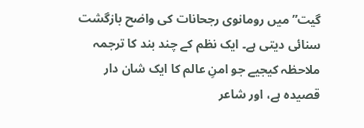گیت” میں رومانوی رجحانات کی واضح بازگشت سنائی دیتی ہے۔ ایک نظم کے چند بند کا ترجمہ ملاحظہ کیجیے جو امنِ عالم کا ایک شان دار قصیدہ ہے، اور شاعر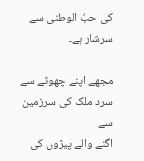کی حبُ الوطنی سے سرشار ہے۔

مجھے اپنے چھوٹے سے سرد ملک کی سرزمین سے
اگنے والے پیڑوں کی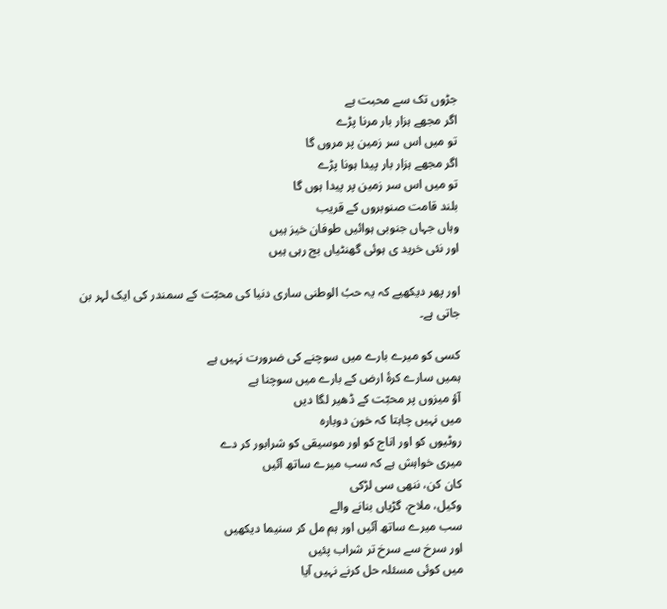جڑوں تک سے محبت ہے
اگر مجھے ہزار بار مرنا پڑے
تو میں اس سر زمین پر مروں گا
اگر مجھے ہزار بار پیدا ہونا پڑے
تو میں اس سر زمین پر پیدا ہوں گا
بلند قامت صنوبروں کے قریب
وہاں جہاں جنوبی ہوائیں طوفان خیز ہیں
اور نئی خرید ی ہوئی گھنٹیاں بج رہی ہیں

اور پھر دیکھیے کہ یہ حبُ الوطنی ساری دنیا کی محبّت کے سمندر کی ایک لہر بن جاتی ہے۔

کسی کو میرے بارے میں سوچنے کی ضرورت نہیں ہے
ہمیں سارے کرۂ ارض کے بارے میں سوچنا ہے
آؤ میزوں پر محبّت کے ڈھیر لگا دیں
میں نہیں چاہتا کہ خون دوبارہ
روٹیوں کو اور اناج کو اور موسیقی کو شرابور کر دے
میری خواہش ہے کہ سب میرے ساتھ آئیں
کان کن، ننھی سی لڑکی
وکیل، ملاح، گڑیاں بنانے والے
سب میرے ساتھ آئیں اور ہم مل کر سنیما دیکھیں
اور سرخ سے سرخ تر شراب پئیں
میں کوئی مسئلہ حل کرنے نہیں آیا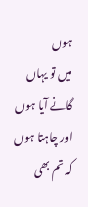ہوں
میں تو یہاں گانے آیا ہوں
اور چاہتا ہوں کہ تم بھی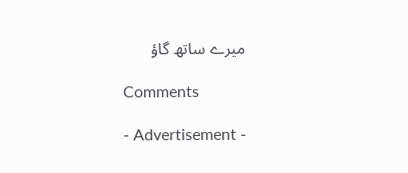میرے ساتھ گاؤ

Comments

- Advertisement -